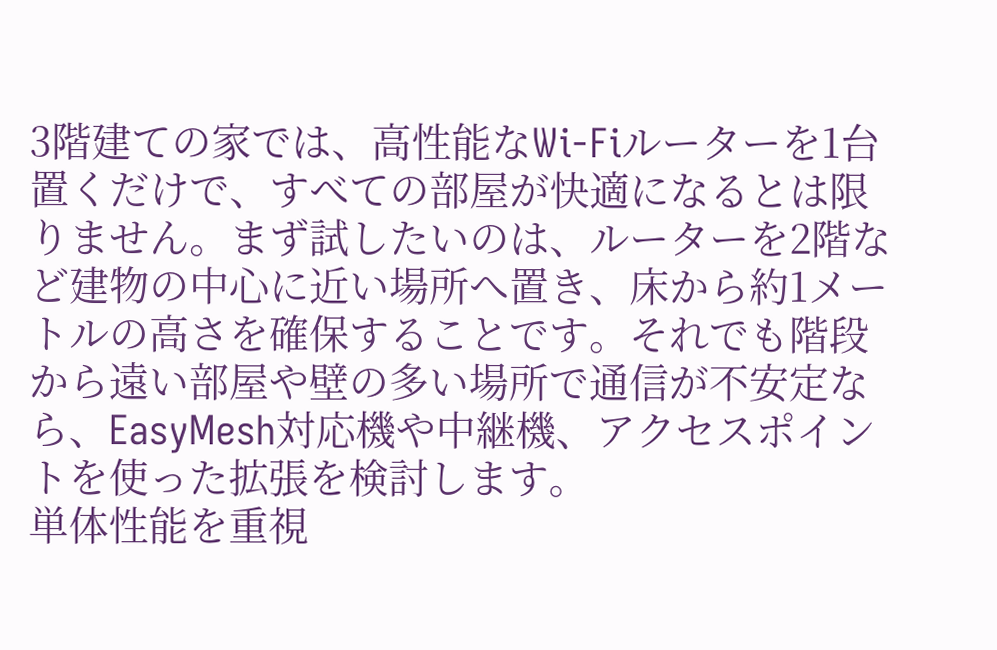3階建ての家では、高性能なWi-Fiルーターを1台置くだけで、すべての部屋が快適になるとは限りません。まず試したいのは、ルーターを2階など建物の中心に近い場所へ置き、床から約1メートルの高さを確保することです。それでも階段から遠い部屋や壁の多い場所で通信が不安定なら、EasyMesh対応機や中継機、アクセスポイントを使った拡張を検討します。
単体性能を重視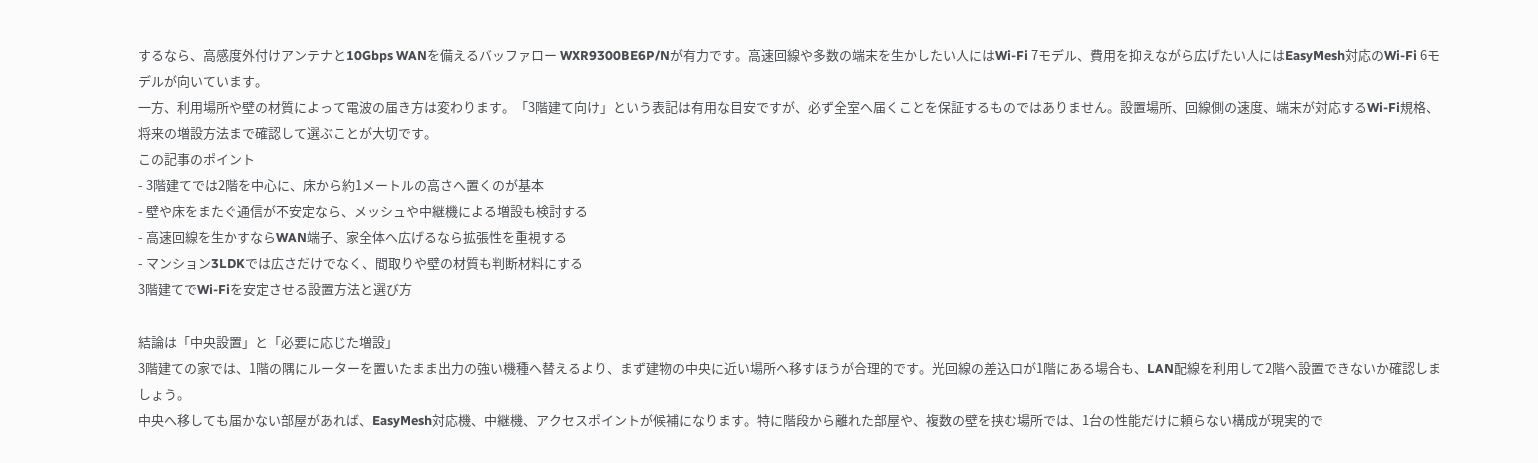するなら、高感度外付けアンテナと10Gbps WANを備えるバッファロー WXR9300BE6P/Nが有力です。高速回線や多数の端末を生かしたい人にはWi-Fi 7モデル、費用を抑えながら広げたい人にはEasyMesh対応のWi-Fi 6モデルが向いています。
一方、利用場所や壁の材質によって電波の届き方は変わります。「3階建て向け」という表記は有用な目安ですが、必ず全室へ届くことを保証するものではありません。設置場所、回線側の速度、端末が対応するWi-Fi規格、将来の増設方法まで確認して選ぶことが大切です。
この記事のポイント
- 3階建てでは2階を中心に、床から約1メートルの高さへ置くのが基本
- 壁や床をまたぐ通信が不安定なら、メッシュや中継機による増設も検討する
- 高速回線を生かすならWAN端子、家全体へ広げるなら拡張性を重視する
- マンション3LDKでは広さだけでなく、間取りや壁の材質も判断材料にする
3階建てでWi-Fiを安定させる設置方法と選び方

結論は「中央設置」と「必要に応じた増設」
3階建ての家では、1階の隅にルーターを置いたまま出力の強い機種へ替えるより、まず建物の中央に近い場所へ移すほうが合理的です。光回線の差込口が1階にある場合も、LAN配線を利用して2階へ設置できないか確認しましょう。
中央へ移しても届かない部屋があれば、EasyMesh対応機、中継機、アクセスポイントが候補になります。特に階段から離れた部屋や、複数の壁を挟む場所では、1台の性能だけに頼らない構成が現実的で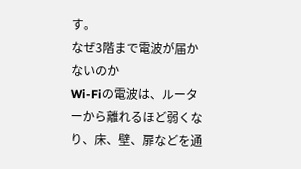す。
なぜ3階まで電波が届かないのか
Wi-Fiの電波は、ルーターから離れるほど弱くなり、床、壁、扉などを通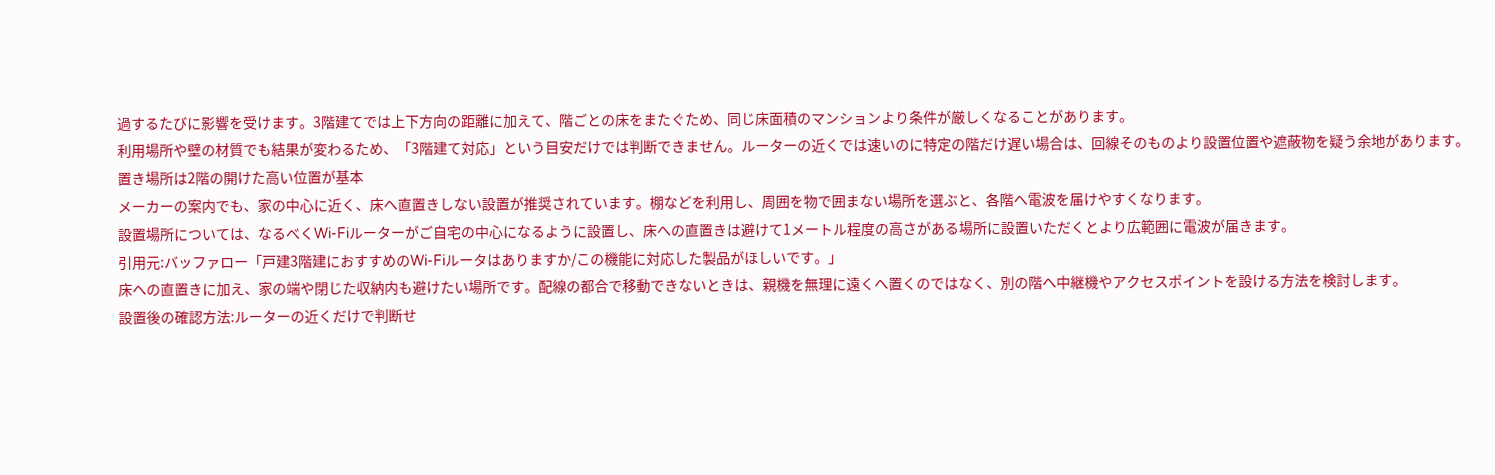過するたびに影響を受けます。3階建てでは上下方向の距離に加えて、階ごとの床をまたぐため、同じ床面積のマンションより条件が厳しくなることがあります。
利用場所や壁の材質でも結果が変わるため、「3階建て対応」という目安だけでは判断できません。ルーターの近くでは速いのに特定の階だけ遅い場合は、回線そのものより設置位置や遮蔽物を疑う余地があります。
置き場所は2階の開けた高い位置が基本
メーカーの案内でも、家の中心に近く、床へ直置きしない設置が推奨されています。棚などを利用し、周囲を物で囲まない場所を選ぶと、各階へ電波を届けやすくなります。
設置場所については、なるべくWi-Fiルーターがご自宅の中心になるように設置し、床への直置きは避けて1メートル程度の高さがある場所に設置いただくとより広範囲に電波が届きます。
引用元:バッファロー「戸建3階建におすすめのWi-Fiルータはありますか/この機能に対応した製品がほしいです。」
床への直置きに加え、家の端や閉じた収納内も避けたい場所です。配線の都合で移動できないときは、親機を無理に遠くへ置くのではなく、別の階へ中継機やアクセスポイントを設ける方法を検討します。
設置後の確認方法:ルーターの近くだけで判断せ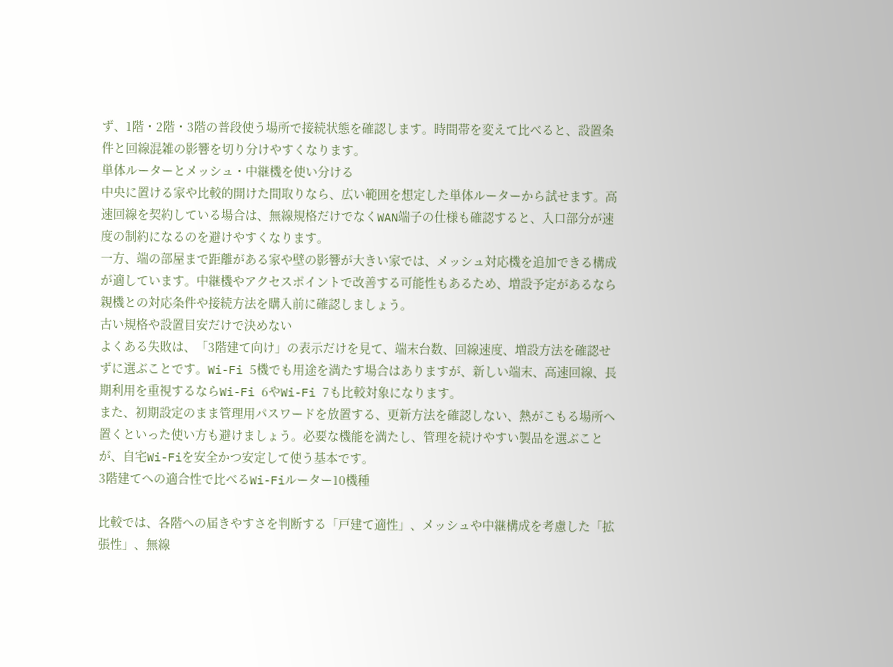ず、1階・2階・3階の普段使う場所で接続状態を確認します。時間帯を変えて比べると、設置条件と回線混雑の影響を切り分けやすくなります。
単体ルーターとメッシュ・中継機を使い分ける
中央に置ける家や比較的開けた間取りなら、広い範囲を想定した単体ルーターから試せます。高速回線を契約している場合は、無線規格だけでなくWAN端子の仕様も確認すると、入口部分が速度の制約になるのを避けやすくなります。
一方、端の部屋まで距離がある家や壁の影響が大きい家では、メッシュ対応機を追加できる構成が適しています。中継機やアクセスポイントで改善する可能性もあるため、増設予定があるなら親機との対応条件や接続方法を購入前に確認しましょう。
古い規格や設置目安だけで決めない
よくある失敗は、「3階建て向け」の表示だけを見て、端末台数、回線速度、増設方法を確認せずに選ぶことです。Wi-Fi 5機でも用途を満たす場合はありますが、新しい端末、高速回線、長期利用を重視するならWi-Fi 6やWi-Fi 7も比較対象になります。
また、初期設定のまま管理用パスワードを放置する、更新方法を確認しない、熱がこもる場所へ置くといった使い方も避けましょう。必要な機能を満たし、管理を続けやすい製品を選ぶことが、自宅Wi-Fiを安全かつ安定して使う基本です。
3階建てへの適合性で比べるWi-Fiルーター10機種

比較では、各階への届きやすさを判断する「戸建て適性」、メッシュや中継構成を考慮した「拡張性」、無線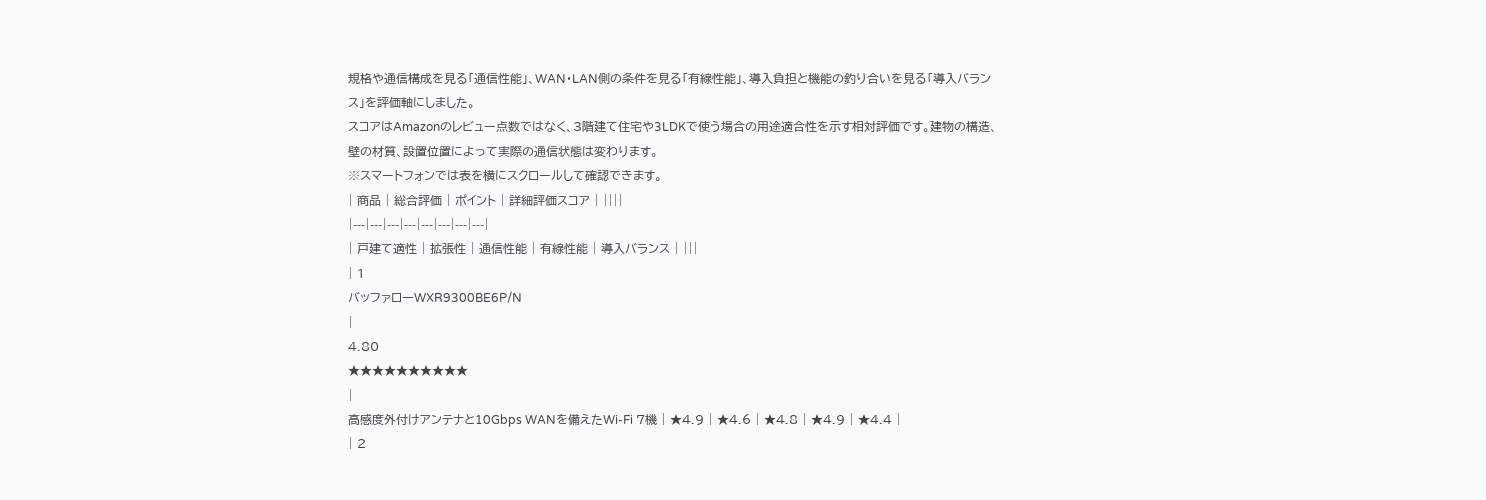規格や通信構成を見る「通信性能」、WAN・LAN側の条件を見る「有線性能」、導入負担と機能の釣り合いを見る「導入バランス」を評価軸にしました。
スコアはAmazonのレビュー点数ではなく、3階建て住宅や3LDKで使う場合の用途適合性を示す相対評価です。建物の構造、壁の材質、設置位置によって実際の通信状態は変わります。
※スマートフォンでは表を横にスクロールして確認できます。
| 商品 | 総合評価 | ポイント | 詳細評価スコア | ||||
|---|---|---|---|---|---|---|---|
| 戸建て適性 | 拡張性 | 通信性能 | 有線性能 | 導入バランス | |||
| 1
バッファローWXR9300BE6P/N
|
4.80
★★★★★★★★★★
|
高感度外付けアンテナと10Gbps WANを備えたWi-Fi 7機 | ★4.9 | ★4.6 | ★4.8 | ★4.9 | ★4.4 |
| 2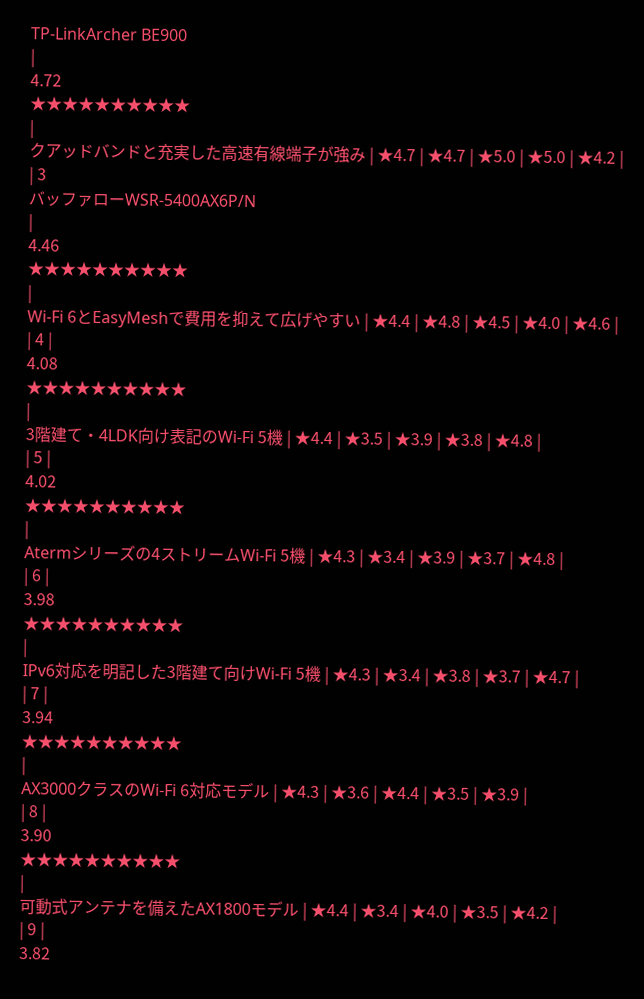TP-LinkArcher BE900
|
4.72
★★★★★★★★★★
|
クアッドバンドと充実した高速有線端子が強み | ★4.7 | ★4.7 | ★5.0 | ★5.0 | ★4.2 |
| 3
バッファローWSR-5400AX6P/N
|
4.46
★★★★★★★★★★
|
Wi-Fi 6とEasyMeshで費用を抑えて広げやすい | ★4.4 | ★4.8 | ★4.5 | ★4.0 | ★4.6 |
| 4 |
4.08
★★★★★★★★★★
|
3階建て・4LDK向け表記のWi-Fi 5機 | ★4.4 | ★3.5 | ★3.9 | ★3.8 | ★4.8 |
| 5 |
4.02
★★★★★★★★★★
|
Atermシリーズの4ストリームWi-Fi 5機 | ★4.3 | ★3.4 | ★3.9 | ★3.7 | ★4.8 |
| 6 |
3.98
★★★★★★★★★★
|
IPv6対応を明記した3階建て向けWi-Fi 5機 | ★4.3 | ★3.4 | ★3.8 | ★3.7 | ★4.7 |
| 7 |
3.94
★★★★★★★★★★
|
AX3000クラスのWi-Fi 6対応モデル | ★4.3 | ★3.6 | ★4.4 | ★3.5 | ★3.9 |
| 8 |
3.90
★★★★★★★★★★
|
可動式アンテナを備えたAX1800モデル | ★4.4 | ★3.4 | ★4.0 | ★3.5 | ★4.2 |
| 9 |
3.82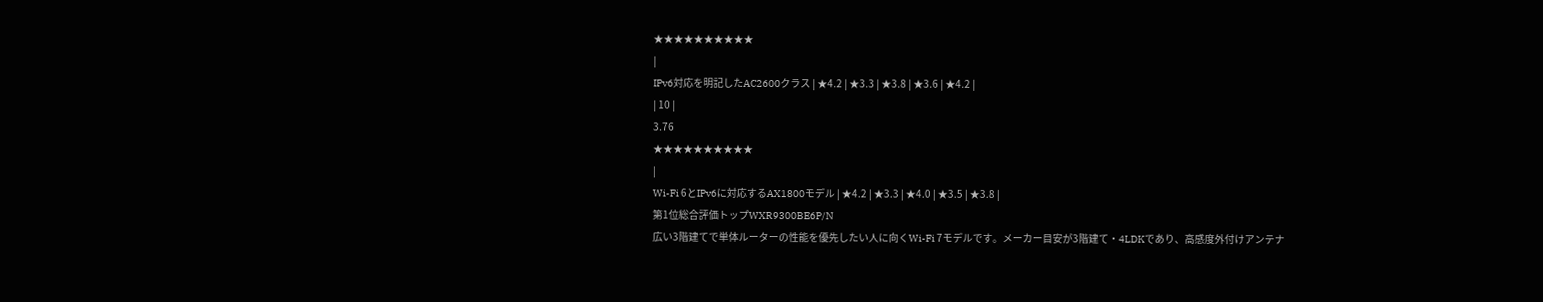★★★★★★★★★★
|
IPv6対応を明記したAC2600クラス | ★4.2 | ★3.3 | ★3.8 | ★3.6 | ★4.2 |
| 10 |
3.76
★★★★★★★★★★
|
Wi-Fi 6とIPv6に対応するAX1800モデル | ★4.2 | ★3.3 | ★4.0 | ★3.5 | ★3.8 |
第1位総合評価トップWXR9300BE6P/N
広い3階建てで単体ルーターの性能を優先したい人に向くWi-Fi 7モデルです。メーカー目安が3階建て・4LDKであり、高感度外付けアンテナ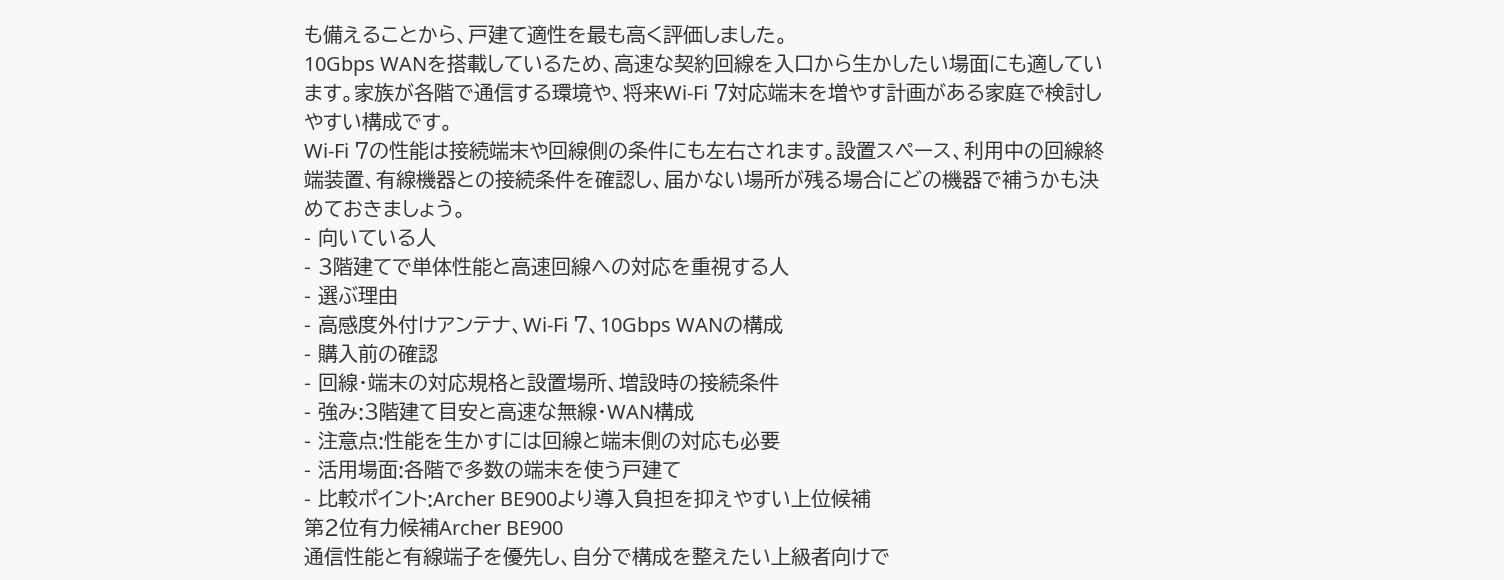も備えることから、戸建て適性を最も高く評価しました。
10Gbps WANを搭載しているため、高速な契約回線を入口から生かしたい場面にも適しています。家族が各階で通信する環境や、将来Wi-Fi 7対応端末を増やす計画がある家庭で検討しやすい構成です。
Wi-Fi 7の性能は接続端末や回線側の条件にも左右されます。設置スペース、利用中の回線終端装置、有線機器との接続条件を確認し、届かない場所が残る場合にどの機器で補うかも決めておきましょう。
- 向いている人
- 3階建てで単体性能と高速回線への対応を重視する人
- 選ぶ理由
- 高感度外付けアンテナ、Wi-Fi 7、10Gbps WANの構成
- 購入前の確認
- 回線・端末の対応規格と設置場所、増設時の接続条件
- 強み:3階建て目安と高速な無線・WAN構成
- 注意点:性能を生かすには回線と端末側の対応も必要
- 活用場面:各階で多数の端末を使う戸建て
- 比較ポイント:Archer BE900より導入負担を抑えやすい上位候補
第2位有力候補Archer BE900
通信性能と有線端子を優先し、自分で構成を整えたい上級者向けで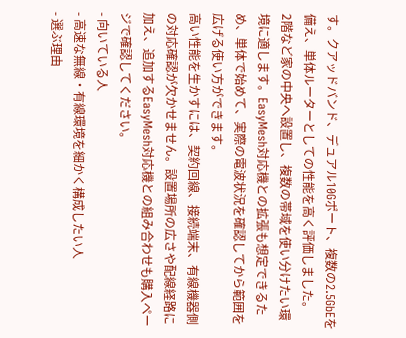す。クアッドバンド、デュアル10Gポート、複数の2.5GbEを備え、単体ルーターとしての性能を高く評価しました。
2階など家の中央へ設置し、複数の帯域を使い分けたい環境に適します。EasyMesh対応機との拡張も想定できるため、単体で始めて、実際の電波状況を確認してから範囲を広げる使い方ができます。
高い性能を生かすには、契約回線、接続端末、有線機器側の対応確認が欠かせません。設置場所の広さや配線経路に加え、追加するEasyMesh対応機との組み合わせも購入ページで確認してください。
- 向いている人
- 高速な無線・有線環境を細かく構成したい人
- 選ぶ理由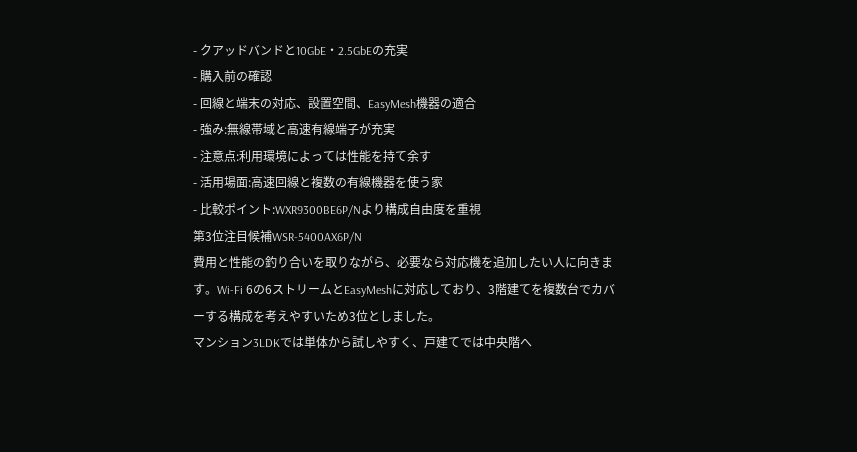- クアッドバンドと10GbE・2.5GbEの充実
- 購入前の確認
- 回線と端末の対応、設置空間、EasyMesh機器の適合
- 強み:無線帯域と高速有線端子が充実
- 注意点:利用環境によっては性能を持て余す
- 活用場面:高速回線と複数の有線機器を使う家
- 比較ポイント:WXR9300BE6P/Nより構成自由度を重視
第3位注目候補WSR-5400AX6P/N
費用と性能の釣り合いを取りながら、必要なら対応機を追加したい人に向きます。Wi-Fi 6の6ストリームとEasyMeshに対応しており、3階建てを複数台でカバーする構成を考えやすいため3位としました。
マンション3LDKでは単体から試しやすく、戸建てでは中央階へ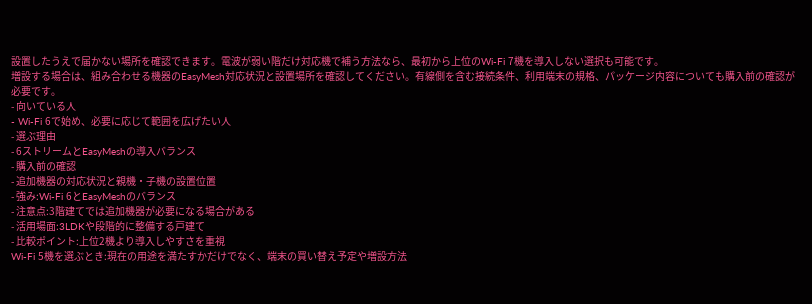設置したうえで届かない場所を確認できます。電波が弱い階だけ対応機で補う方法なら、最初から上位のWi-Fi 7機を導入しない選択も可能です。
増設する場合は、組み合わせる機器のEasyMesh対応状況と設置場所を確認してください。有線側を含む接続条件、利用端末の規格、パッケージ内容についても購入前の確認が必要です。
- 向いている人
- Wi-Fi 6で始め、必要に応じて範囲を広げたい人
- 選ぶ理由
- 6ストリームとEasyMeshの導入バランス
- 購入前の確認
- 追加機器の対応状況と親機・子機の設置位置
- 強み:Wi-Fi 6とEasyMeshのバランス
- 注意点:3階建てでは追加機器が必要になる場合がある
- 活用場面:3LDKや段階的に整備する戸建て
- 比較ポイント:上位2機より導入しやすさを重視
Wi-Fi 5機を選ぶとき:現在の用途を満たすかだけでなく、端末の買い替え予定や増設方法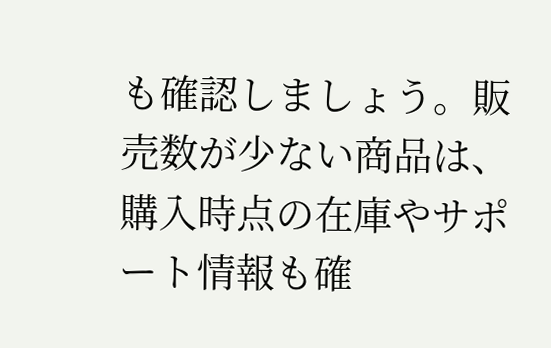も確認しましょう。販売数が少ない商品は、購入時点の在庫やサポート情報も確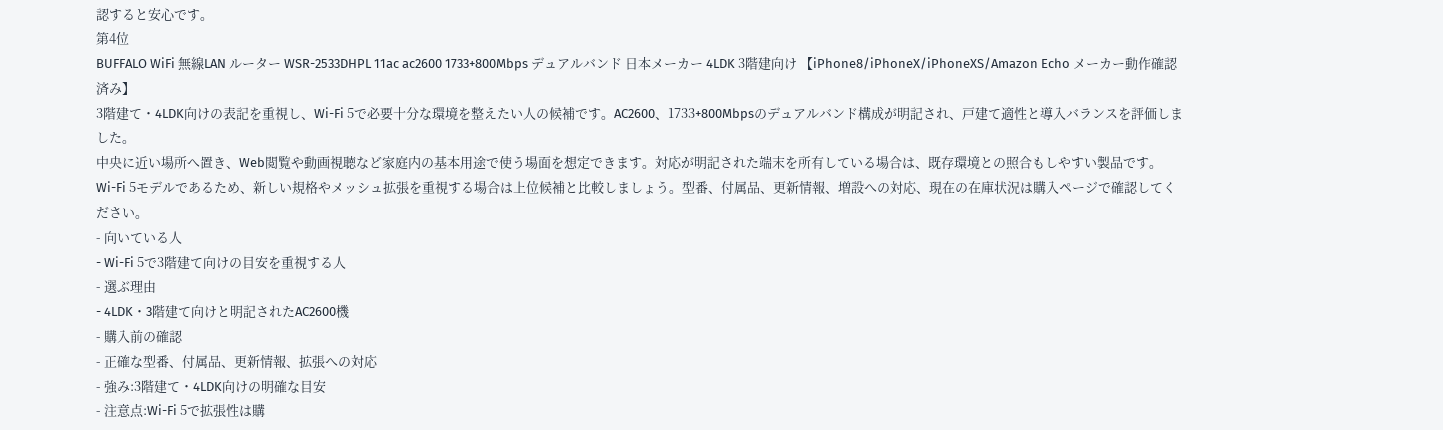認すると安心です。
第4位
BUFFALO WiFi 無線LAN ルーター WSR-2533DHPL 11ac ac2600 1733+800Mbps デュアルバンド 日本メーカー 4LDK 3階建向け 【iPhone8/iPhoneX/iPhoneXS/Amazon Echo メーカー動作確認済み】
3階建て・4LDK向けの表記を重視し、Wi-Fi 5で必要十分な環境を整えたい人の候補です。AC2600、1733+800Mbpsのデュアルバンド構成が明記され、戸建て適性と導入バランスを評価しました。
中央に近い場所へ置き、Web閲覧や動画視聴など家庭内の基本用途で使う場面を想定できます。対応が明記された端末を所有している場合は、既存環境との照合もしやすい製品です。
Wi-Fi 5モデルであるため、新しい規格やメッシュ拡張を重視する場合は上位候補と比較しましょう。型番、付属品、更新情報、増設への対応、現在の在庫状況は購入ページで確認してください。
- 向いている人
- Wi-Fi 5で3階建て向けの目安を重視する人
- 選ぶ理由
- 4LDK・3階建て向けと明記されたAC2600機
- 購入前の確認
- 正確な型番、付属品、更新情報、拡張への対応
- 強み:3階建て・4LDK向けの明確な目安
- 注意点:Wi-Fi 5で拡張性は購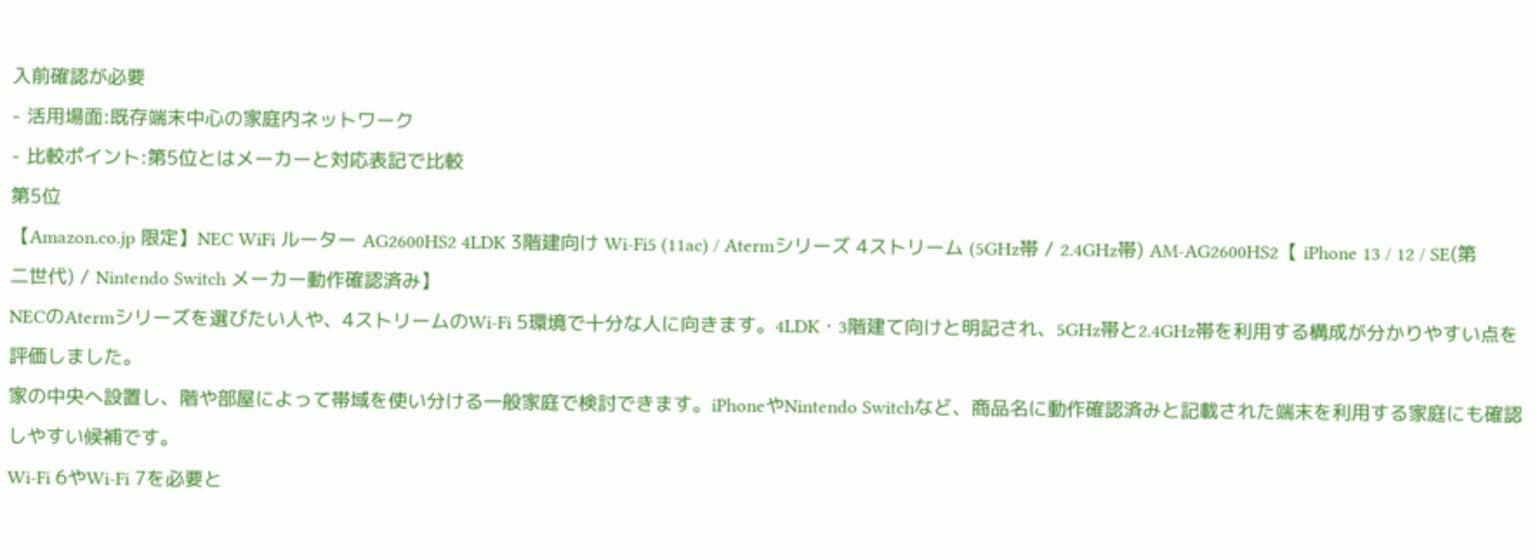入前確認が必要
- 活用場面:既存端末中心の家庭内ネットワーク
- 比較ポイント:第5位とはメーカーと対応表記で比較
第5位
【Amazon.co.jp 限定】NEC WiFi ルーター AG2600HS2 4LDK 3階建向け Wi-Fi5 (11ac) / Atermシリーズ 4ストリーム (5GHz帯 / 2.4GHz帯) AM-AG2600HS2【 iPhone 13 / 12 / SE(第二世代) / Nintendo Switch メーカー動作確認済み】
NECのAtermシリーズを選びたい人や、4ストリームのWi-Fi 5環境で十分な人に向きます。4LDK・3階建て向けと明記され、5GHz帯と2.4GHz帯を利用する構成が分かりやすい点を評価しました。
家の中央へ設置し、階や部屋によって帯域を使い分ける一般家庭で検討できます。iPhoneやNintendo Switchなど、商品名に動作確認済みと記載された端末を利用する家庭にも確認しやすい候補です。
Wi-Fi 6やWi-Fi 7を必要と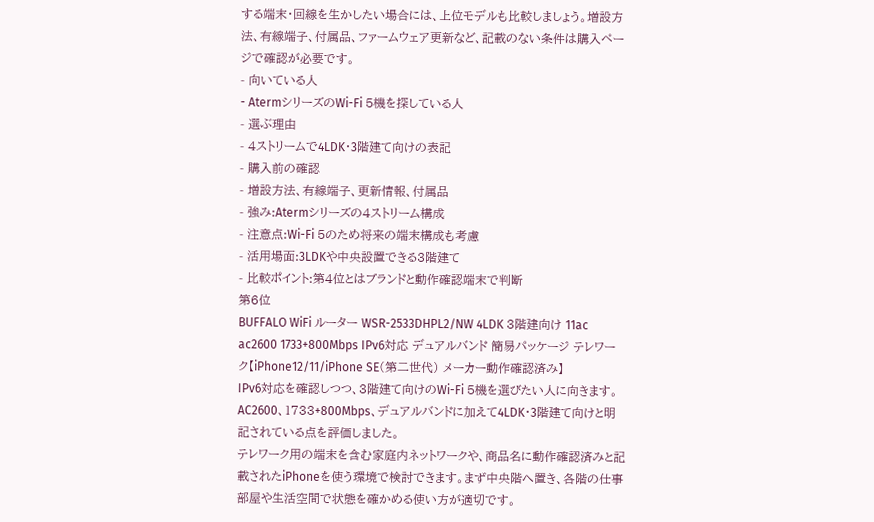する端末・回線を生かしたい場合には、上位モデルも比較しましょう。増設方法、有線端子、付属品、ファームウェア更新など、記載のない条件は購入ページで確認が必要です。
- 向いている人
- AtermシリーズのWi-Fi 5機を探している人
- 選ぶ理由
- 4ストリームで4LDK・3階建て向けの表記
- 購入前の確認
- 増設方法、有線端子、更新情報、付属品
- 強み:Atermシリーズの4ストリーム構成
- 注意点:Wi-Fi 5のため将来の端末構成も考慮
- 活用場面:3LDKや中央設置できる3階建て
- 比較ポイント:第4位とはブランドと動作確認端末で判断
第6位
BUFFALO WiFi ルーター WSR-2533DHPL2/NW 4LDK 3階建向け 11ac ac2600 1733+800Mbps IPv6対応 デュアルバンド 簡易パッケージ テレワーク【iPhone12/11/iPhone SE(第二世代) メーカー動作確認済み】
IPv6対応を確認しつつ、3階建て向けのWi-Fi 5機を選びたい人に向きます。AC2600、1733+800Mbps、デュアルバンドに加えて4LDK・3階建て向けと明記されている点を評価しました。
テレワーク用の端末を含む家庭内ネットワークや、商品名に動作確認済みと記載されたiPhoneを使う環境で検討できます。まず中央階へ置き、各階の仕事部屋や生活空間で状態を確かめる使い方が適切です。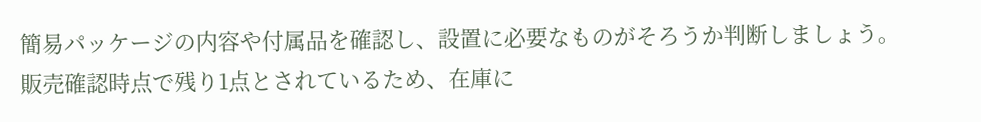簡易パッケージの内容や付属品を確認し、設置に必要なものがそろうか判断しましょう。販売確認時点で残り1点とされているため、在庫に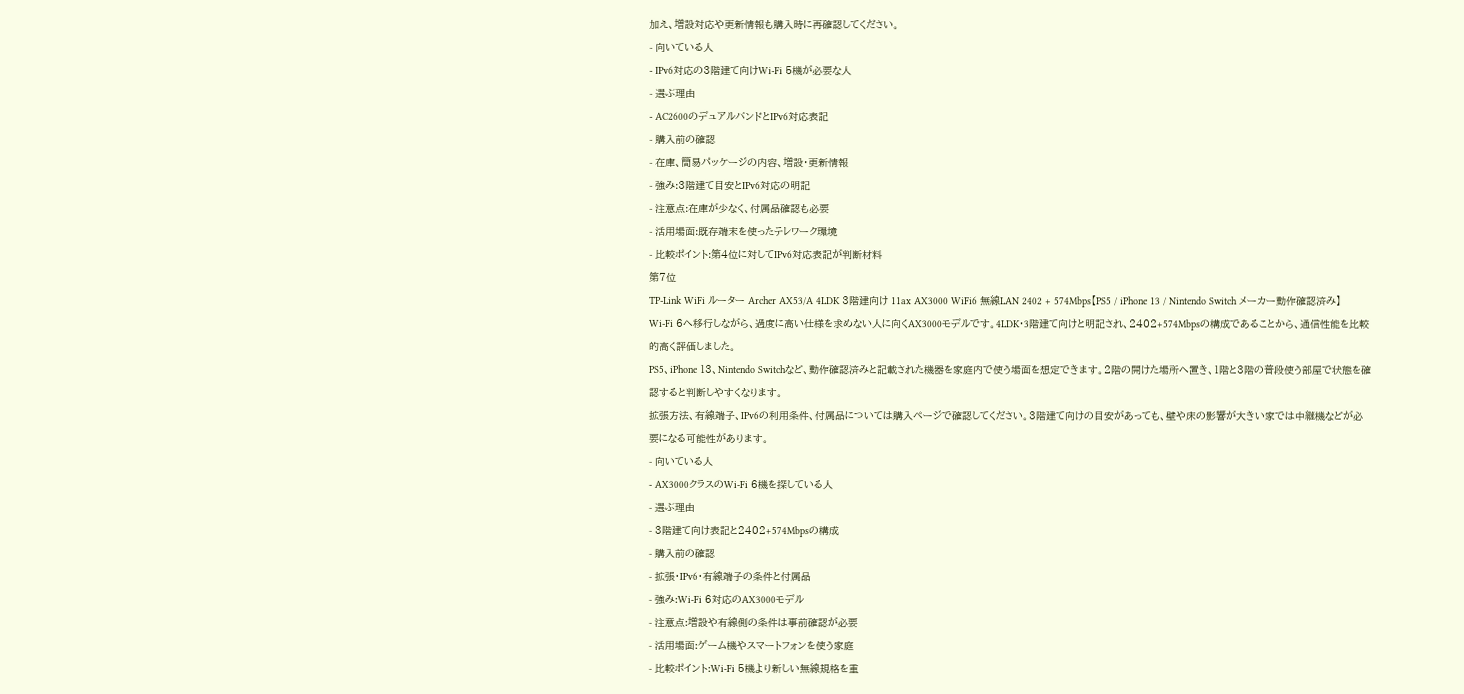加え、増設対応や更新情報も購入時に再確認してください。
- 向いている人
- IPv6対応の3階建て向けWi-Fi 5機が必要な人
- 選ぶ理由
- AC2600のデュアルバンドとIPv6対応表記
- 購入前の確認
- 在庫、簡易パッケージの内容、増設・更新情報
- 強み:3階建て目安とIPv6対応の明記
- 注意点:在庫が少なく、付属品確認も必要
- 活用場面:既存端末を使ったテレワーク環境
- 比較ポイント:第4位に対してIPv6対応表記が判断材料
第7位
TP-Link WiFi ルーター Archer AX53/A 4LDK 3階建向け 11ax AX3000 WiFi6 無線LAN 2402 + 574Mbps【PS5 / iPhone 13 / Nintendo Switch メーカー動作確認済み】
Wi-Fi 6へ移行しながら、過度に高い仕様を求めない人に向くAX3000モデルです。4LDK・3階建て向けと明記され、2402+574Mbpsの構成であることから、通信性能を比較的高く評価しました。
PS5、iPhone 13、Nintendo Switchなど、動作確認済みと記載された機器を家庭内で使う場面を想定できます。2階の開けた場所へ置き、1階と3階の普段使う部屋で状態を確認すると判断しやすくなります。
拡張方法、有線端子、IPv6の利用条件、付属品については購入ページで確認してください。3階建て向けの目安があっても、壁や床の影響が大きい家では中継機などが必要になる可能性があります。
- 向いている人
- AX3000クラスのWi-Fi 6機を探している人
- 選ぶ理由
- 3階建て向け表記と2402+574Mbpsの構成
- 購入前の確認
- 拡張・IPv6・有線端子の条件と付属品
- 強み:Wi-Fi 6対応のAX3000モデル
- 注意点:増設や有線側の条件は事前確認が必要
- 活用場面:ゲーム機やスマートフォンを使う家庭
- 比較ポイント:Wi-Fi 5機より新しい無線規格を重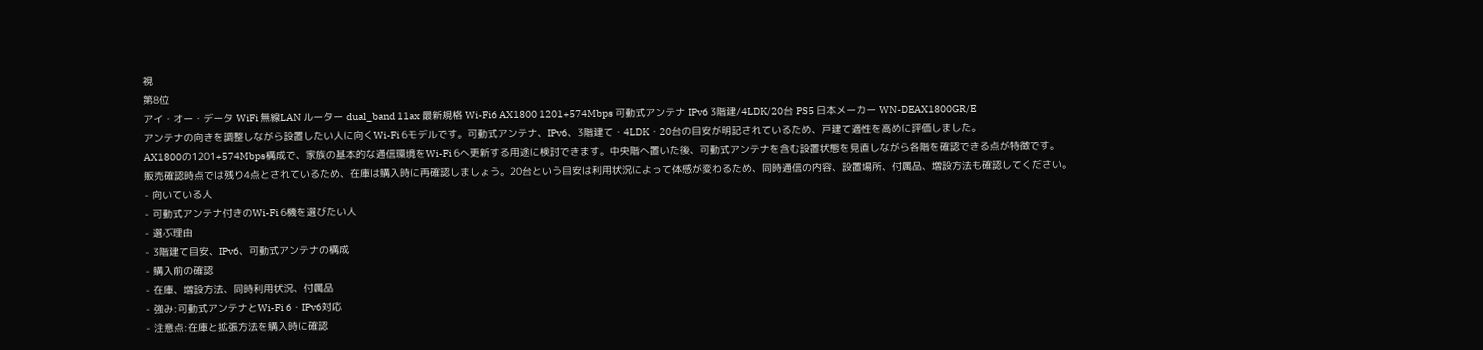視
第8位
アイ・オー・データ WiFi 無線LAN ルーター dual_band 11ax 最新規格 Wi-Fi6 AX1800 1201+574Mbps 可動式アンテナ IPv6 3階建/4LDK/20台 PS5 日本メーカー WN-DEAX1800GR/E
アンテナの向きを調整しながら設置したい人に向くWi-Fi 6モデルです。可動式アンテナ、IPv6、3階建て・4LDK・20台の目安が明記されているため、戸建て適性を高めに評価しました。
AX1800の1201+574Mbps構成で、家族の基本的な通信環境をWi-Fi 6へ更新する用途に検討できます。中央階へ置いた後、可動式アンテナを含む設置状態を見直しながら各階を確認できる点が特徴です。
販売確認時点では残り4点とされているため、在庫は購入時に再確認しましょう。20台という目安は利用状況によって体感が変わるため、同時通信の内容、設置場所、付属品、増設方法も確認してください。
- 向いている人
- 可動式アンテナ付きのWi-Fi 6機を選びたい人
- 選ぶ理由
- 3階建て目安、IPv6、可動式アンテナの構成
- 購入前の確認
- 在庫、増設方法、同時利用状況、付属品
- 強み:可動式アンテナとWi-Fi 6・IPv6対応
- 注意点:在庫と拡張方法を購入時に確認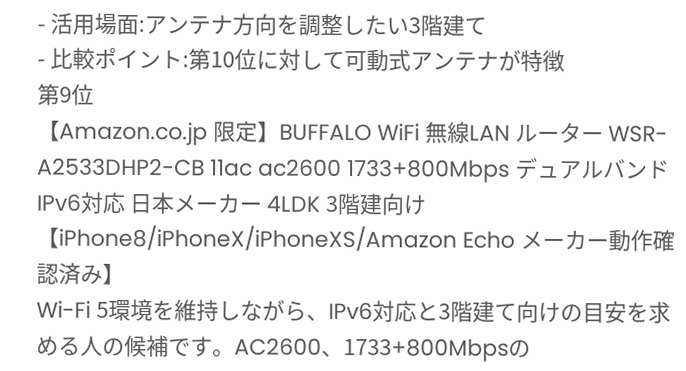- 活用場面:アンテナ方向を調整したい3階建て
- 比較ポイント:第10位に対して可動式アンテナが特徴
第9位
【Amazon.co.jp 限定】BUFFALO WiFi 無線LAN ルーター WSR-A2533DHP2-CB 11ac ac2600 1733+800Mbps デュアルバンド IPv6対応 日本メーカー 4LDK 3階建向け 【iPhone8/iPhoneX/iPhoneXS/Amazon Echo メーカー動作確認済み】
Wi-Fi 5環境を維持しながら、IPv6対応と3階建て向けの目安を求める人の候補です。AC2600、1733+800Mbpsの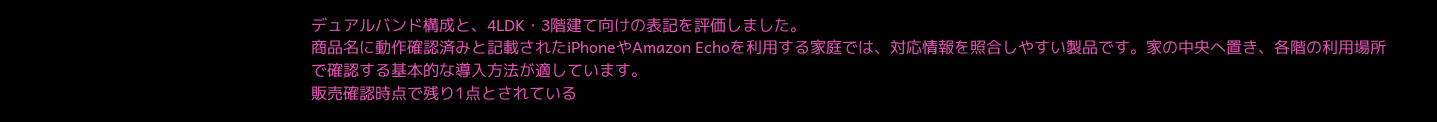デュアルバンド構成と、4LDK・3階建て向けの表記を評価しました。
商品名に動作確認済みと記載されたiPhoneやAmazon Echoを利用する家庭では、対応情報を照合しやすい製品です。家の中央へ置き、各階の利用場所で確認する基本的な導入方法が適しています。
販売確認時点で残り1点とされている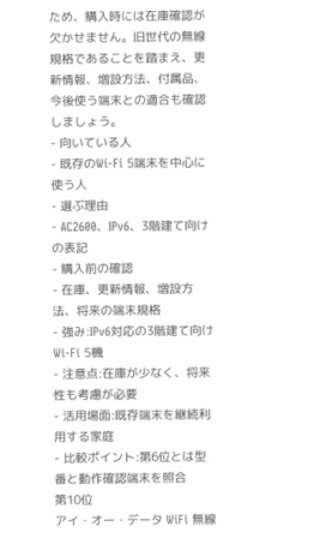ため、購入時には在庫確認が欠かせません。旧世代の無線規格であることを踏まえ、更新情報、増設方法、付属品、今後使う端末との適合も確認しましょう。
- 向いている人
- 既存のWi-Fi 5端末を中心に使う人
- 選ぶ理由
- AC2600、IPv6、3階建て向けの表記
- 購入前の確認
- 在庫、更新情報、増設方法、将来の端末規格
- 強み:IPv6対応の3階建て向けWi-Fi 5機
- 注意点:在庫が少なく、将来性も考慮が必要
- 活用場面:既存端末を継続利用する家庭
- 比較ポイント:第6位とは型番と動作確認端末を照合
第10位
アイ・オー・データ WiFi 無線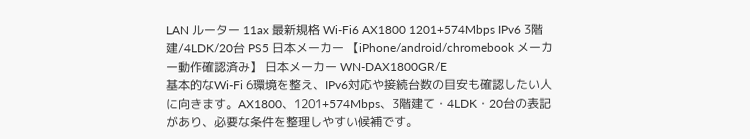LAN ルーター 11ax 最新規格 Wi-Fi6 AX1800 1201+574Mbps IPv6 3階建/4LDK/20台 PS5 日本メーカー 【iPhone/android/chromebook メーカー動作確認済み】 日本メーカー WN-DAX1800GR/E
基本的なWi-Fi 6環境を整え、IPv6対応や接続台数の目安も確認したい人に向きます。AX1800、1201+574Mbps、3階建て・4LDK・20台の表記があり、必要な条件を整理しやすい候補です。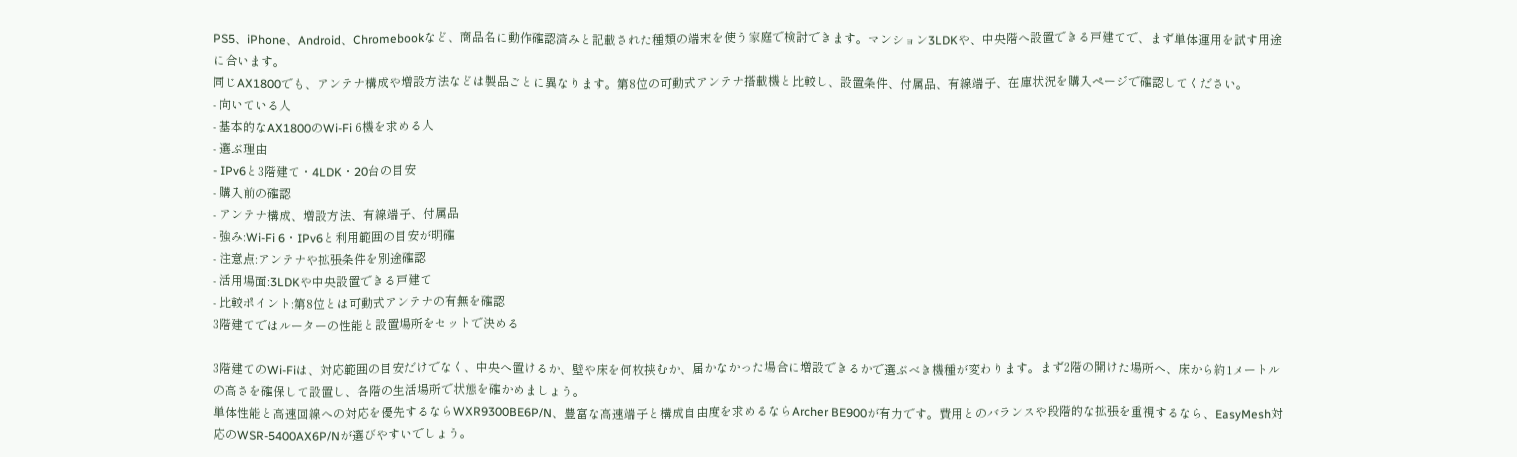PS5、iPhone、Android、Chromebookなど、商品名に動作確認済みと記載された種類の端末を使う家庭で検討できます。マンション3LDKや、中央階へ設置できる戸建てで、まず単体運用を試す用途に合います。
同じAX1800でも、アンテナ構成や増設方法などは製品ごとに異なります。第8位の可動式アンテナ搭載機と比較し、設置条件、付属品、有線端子、在庫状況を購入ページで確認してください。
- 向いている人
- 基本的なAX1800のWi-Fi 6機を求める人
- 選ぶ理由
- IPv6と3階建て・4LDK・20台の目安
- 購入前の確認
- アンテナ構成、増設方法、有線端子、付属品
- 強み:Wi-Fi 6・IPv6と利用範囲の目安が明確
- 注意点:アンテナや拡張条件を別途確認
- 活用場面:3LDKや中央設置できる戸建て
- 比較ポイント:第8位とは可動式アンテナの有無を確認
3階建てではルーターの性能と設置場所をセットで決める

3階建てのWi-Fiは、対応範囲の目安だけでなく、中央へ置けるか、壁や床を何枚挟むか、届かなかった場合に増設できるかで選ぶべき機種が変わります。まず2階の開けた場所へ、床から約1メートルの高さを確保して設置し、各階の生活場所で状態を確かめましょう。
単体性能と高速回線への対応を優先するならWXR9300BE6P/N、豊富な高速端子と構成自由度を求めるならArcher BE900が有力です。費用とのバランスや段階的な拡張を重視するなら、EasyMesh対応のWSR-5400AX6P/Nが選びやすいでしょう。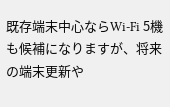既存端末中心ならWi-Fi 5機も候補になりますが、将来の端末更新や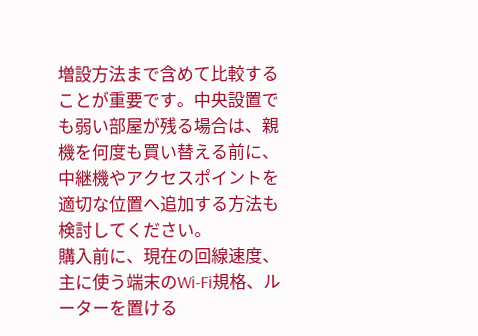増設方法まで含めて比較することが重要です。中央設置でも弱い部屋が残る場合は、親機を何度も買い替える前に、中継機やアクセスポイントを適切な位置へ追加する方法も検討してください。
購入前に、現在の回線速度、主に使う端末のWi-Fi規格、ルーターを置ける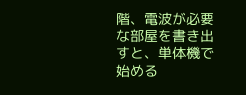階、電波が必要な部屋を書き出すと、単体機で始める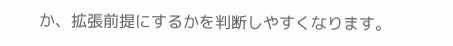か、拡張前提にするかを判断しやすくなります。